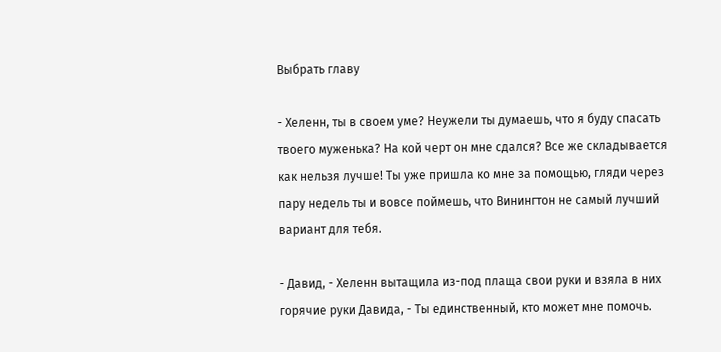Выбрать главу

- Хеленн, ты в своем уме? Неужели ты думаешь, что я буду спасать твоего муженька? На кой черт он мне сдался? Все же складывается как нельзя лучше! Ты уже пришла ко мне за помощью, гляди через пару недель ты и вовсе поймешь, что Винингтон не самый лучший вариант для тебя.

- Давид, - Хеленн вытащила из-под плаща свои руки и взяла в них горячие руки Давида, - Ты единственный, кто может мне помочь.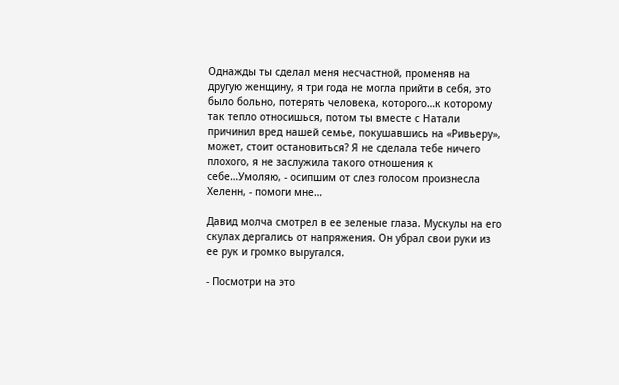Однажды ты сделал меня несчастной, променяв на другую женщину, я три года не могла прийти в себя, это было больно, потерять человека, которого…к которому так тепло относишься, потом ты вместе с Натали причинил вред нашей семье, покушавшись на «Ривьеру», может, стоит остановиться? Я не сделала тебе ничего плохого, я не заслужила такого отношения к себе…Умоляю, - осипшим от слез голосом произнесла Хеленн, - помоги мне…

Давид молча смотрел в ее зеленые глаза. Мускулы на его скулах дергались от напряжения. Он убрал свои руки из ее рук и громко выругался.

- Посмотри на это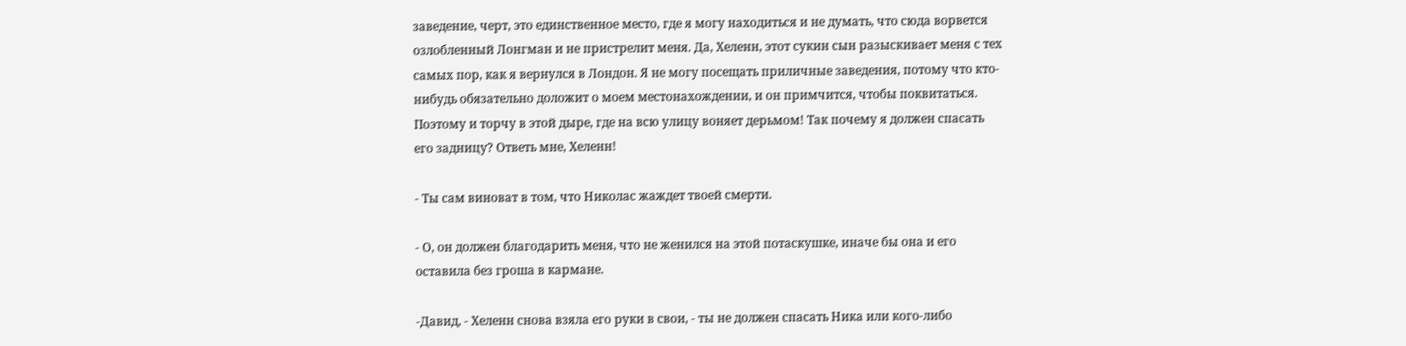заведение, черт, это единственное место, где я могу находиться и не думать, что сюда ворвется озлобленный Лонгман и не пристрелит меня. Да, Хеленн, этот сукин сын разыскивает меня с тех самых пор, как я вернулся в Лондон. Я не могу посещать приличные заведения, потому что кто-нибудь обязательно доложит о моем местонахождении, и он примчится, чтобы поквитаться. Поэтому и торчу в этой дыре, где на всю улицу воняет дерьмом! Так почему я должен спасать его задницу? Ответь мне, Хеленн!

- Ты сам виноват в том, что Николас жаждет твоей смерти.

- О, он должен благодарить меня, что не женился на этой потаскушке, иначе бы она и его оставила без гроша в кармане.

-Давид, - Хеленн снова взяла его руки в свои, - ты не должен спасать Ника или кого-либо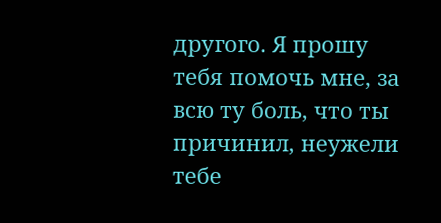другого. Я прошу тебя помочь мне, за всю ту боль, что ты причинил, неужели тебе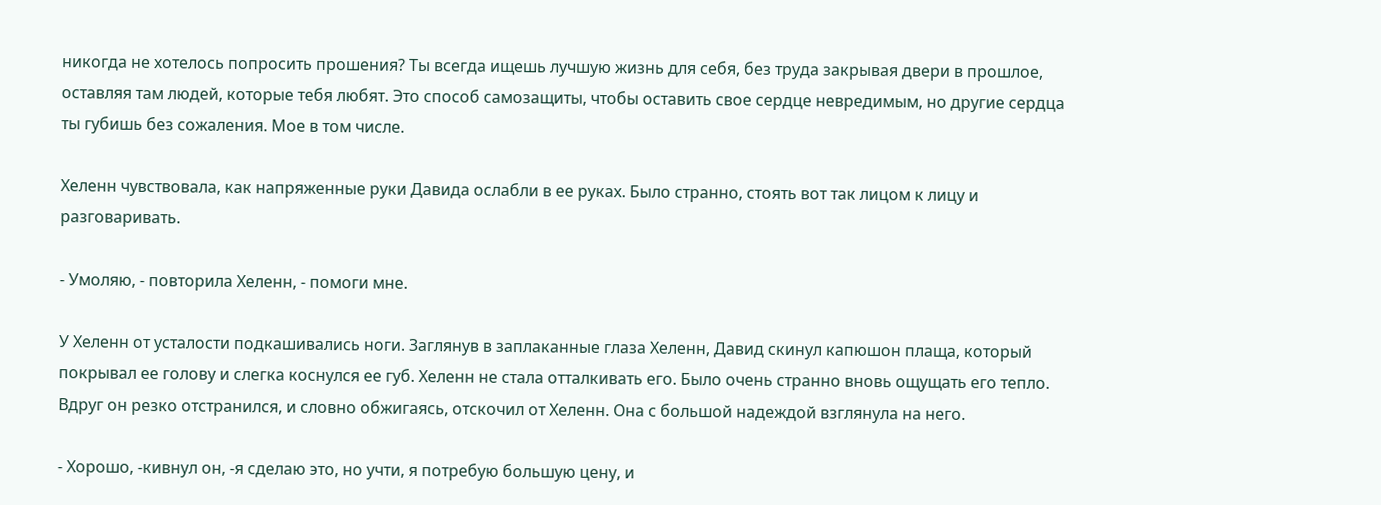никогда не хотелось попросить прошения? Ты всегда ищешь лучшую жизнь для себя, без труда закрывая двери в прошлое, оставляя там людей, которые тебя любят. Это способ самозащиты, чтобы оставить свое сердце невредимым, но другие сердца ты губишь без сожаления. Мое в том числе.

Хеленн чувствовала, как напряженные руки Давида ослабли в ее руках. Было странно, стоять вот так лицом к лицу и разговаривать.

- Умоляю, - повторила Хеленн, - помоги мне.

У Хеленн от усталости подкашивались ноги. Заглянув в заплаканные глаза Хеленн, Давид скинул капюшон плаща, который покрывал ее голову и слегка коснулся ее губ. Хеленн не стала отталкивать его. Было очень странно вновь ощущать его тепло. Вдруг он резко отстранился, и словно обжигаясь, отскочил от Хеленн. Она с большой надеждой взглянула на него.

- Хорошо, -кивнул он, -я сделаю это, но учти, я потребую большую цену, и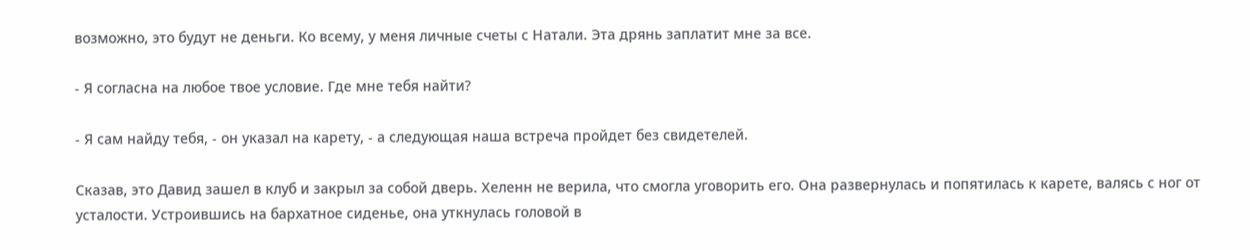возможно, это будут не деньги. Ко всему, у меня личные счеты с Натали. Эта дрянь заплатит мне за все.

- Я согласна на любое твое условие. Где мне тебя найти?

- Я сам найду тебя, - он указал на карету, - а следующая наша встреча пройдет без свидетелей.

Сказав, это Давид зашел в клуб и закрыл за собой дверь. Хеленн не верила, что смогла уговорить его. Она развернулась и попятилась к карете, валясь с ног от усталости. Устроившись на бархатное сиденье, она уткнулась головой в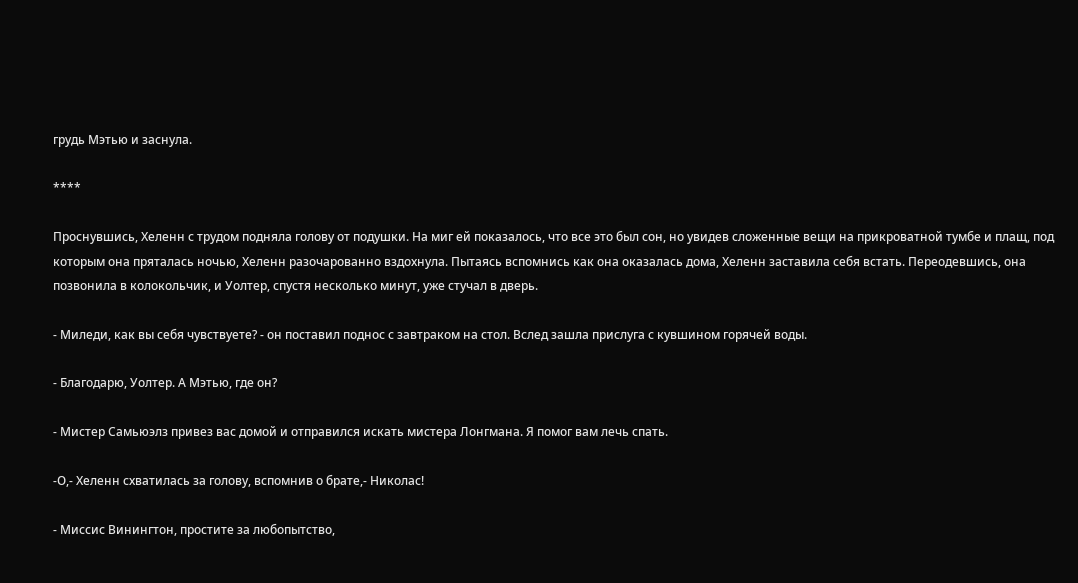грудь Мэтью и заснула.

****

Проснувшись, Хеленн с трудом подняла голову от подушки. На миг ей показалось, что все это был сон, но увидев сложенные вещи на прикроватной тумбе и плащ, под которым она пряталась ночью, Хеленн разочарованно вздохнула. Пытаясь вспомнись как она оказалась дома, Хеленн заставила себя встать. Переодевшись, она позвонила в колокольчик, и Уолтер, спустя несколько минут, уже стучал в дверь.

- Миледи, как вы себя чувствуете? - он поставил поднос с завтраком на стол. Вслед зашла прислуга с кувшином горячей воды.

- Благодарю, Уолтер. А Мэтью, где он?

- Мистер Самьюэлз привез вас домой и отправился искать мистера Лонгмана. Я помог вам лечь спать.

-О,- Хеленн схватилась за голову, вспомнив о брате,- Николас!

- Миссис Винингтон, простите за любопытство,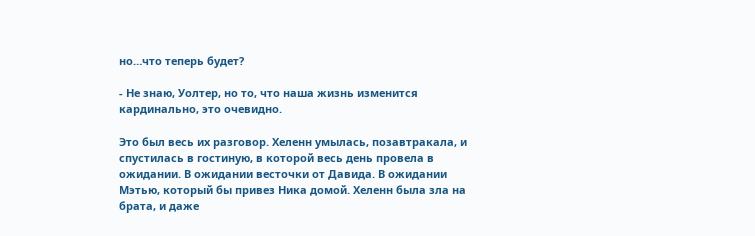но…что теперь будет?

- Не знаю, Уолтер, но то, что наша жизнь изменится кардинально, это очевидно.

Это был весь их разговор. Хеленн умылась, позавтракала, и спустилась в гостиную, в которой весь день провела в ожидании. В ожидании весточки от Давида. В ожидании Мэтью, который бы привез Ника домой. Хеленн была зла на брата, и даже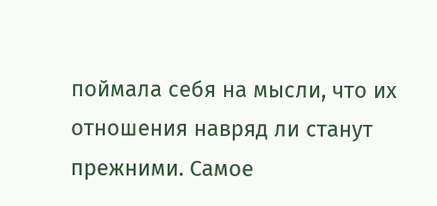поймала себя на мысли, что их отношения навряд ли станут прежними. Самое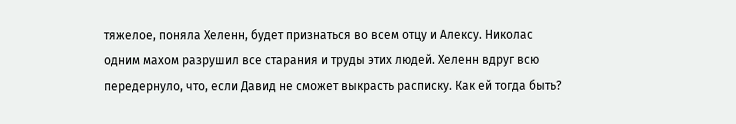тяжелое, поняла Хеленн, будет признаться во всем отцу и Алексу. Николас одним махом разрушил все старания и труды этих людей. Хеленн вдруг всю передернуло, что, если Давид не сможет выкрасть расписку. Как ей тогда быть?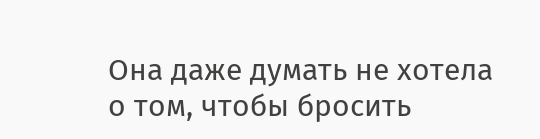Она даже думать не хотела о том, чтобы бросить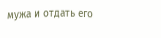мужа и отдать его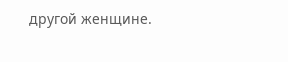другой женщине.